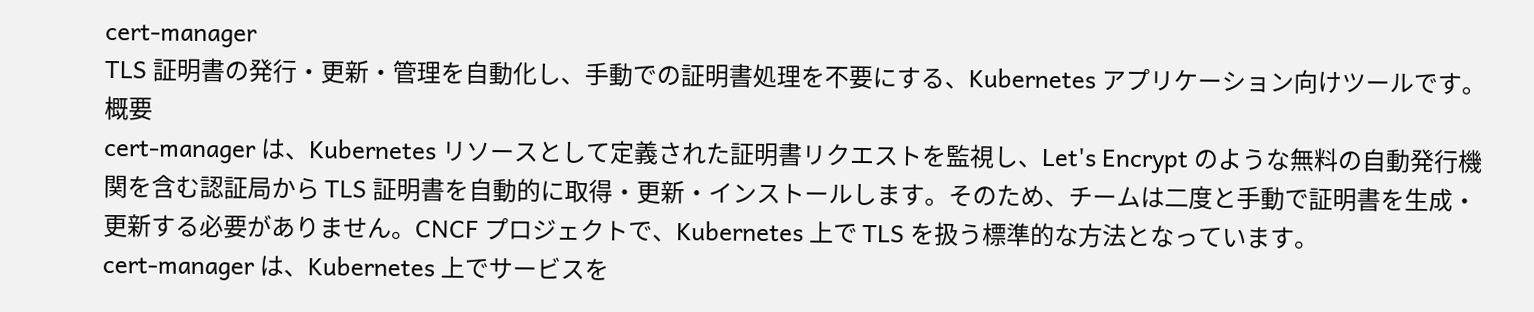cert-manager
TLS 証明書の発行・更新・管理を自動化し、手動での証明書処理を不要にする、Kubernetes アプリケーション向けツールです。
概要
cert-manager は、Kubernetes リソースとして定義された証明書リクエストを監視し、Let's Encrypt のような無料の自動発行機関を含む認証局から TLS 証明書を自動的に取得・更新・インストールします。そのため、チームは二度と手動で証明書を生成・更新する必要がありません。CNCF プロジェクトで、Kubernetes 上で TLS を扱う標準的な方法となっています。
cert-manager は、Kubernetes 上でサービスを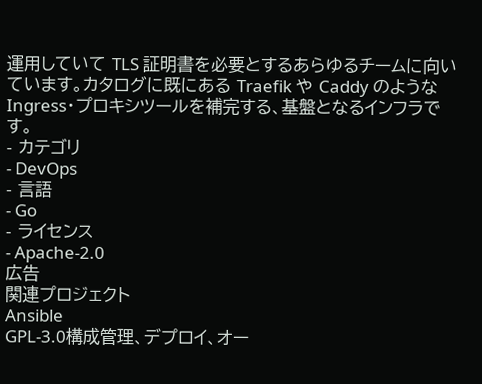運用していて TLS 証明書を必要とするあらゆるチームに向いています。カタログに既にある Traefik や Caddy のような Ingress・プロキシツールを補完する、基盤となるインフラです。
- カテゴリ
- DevOps
- 言語
- Go
- ライセンス
- Apache-2.0
広告
関連プロジェクト
Ansible
GPL-3.0構成管理、デプロイ、オー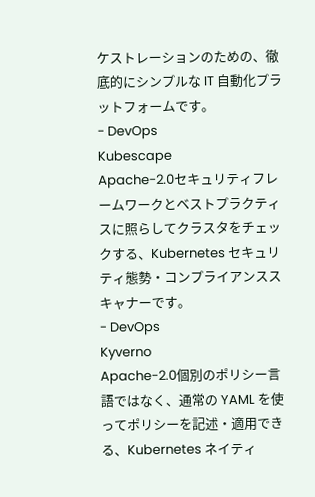ケストレーションのための、徹底的にシンプルな IT 自動化プラットフォームです。
- DevOps
Kubescape
Apache-2.0セキュリティフレームワークとベストプラクティスに照らしてクラスタをチェックする、Kubernetes セキュリティ態勢・コンプライアンススキャナーです。
- DevOps
Kyverno
Apache-2.0個別のポリシー言語ではなく、通常の YAML を使ってポリシーを記述・適用できる、Kubernetes ネイティ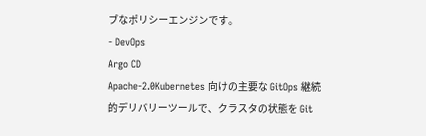ブなポリシーエンジンです。
- DevOps
Argo CD
Apache-2.0Kubernetes 向けの主要な GitOps 継続的デリバリーツールで、クラスタの状態を Git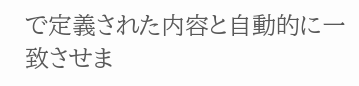で定義された内容と自動的に一致させま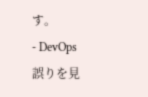す。
- DevOps
誤りを見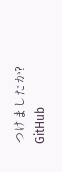つけましたか? GitHub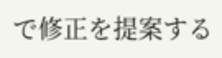で修正を提案する